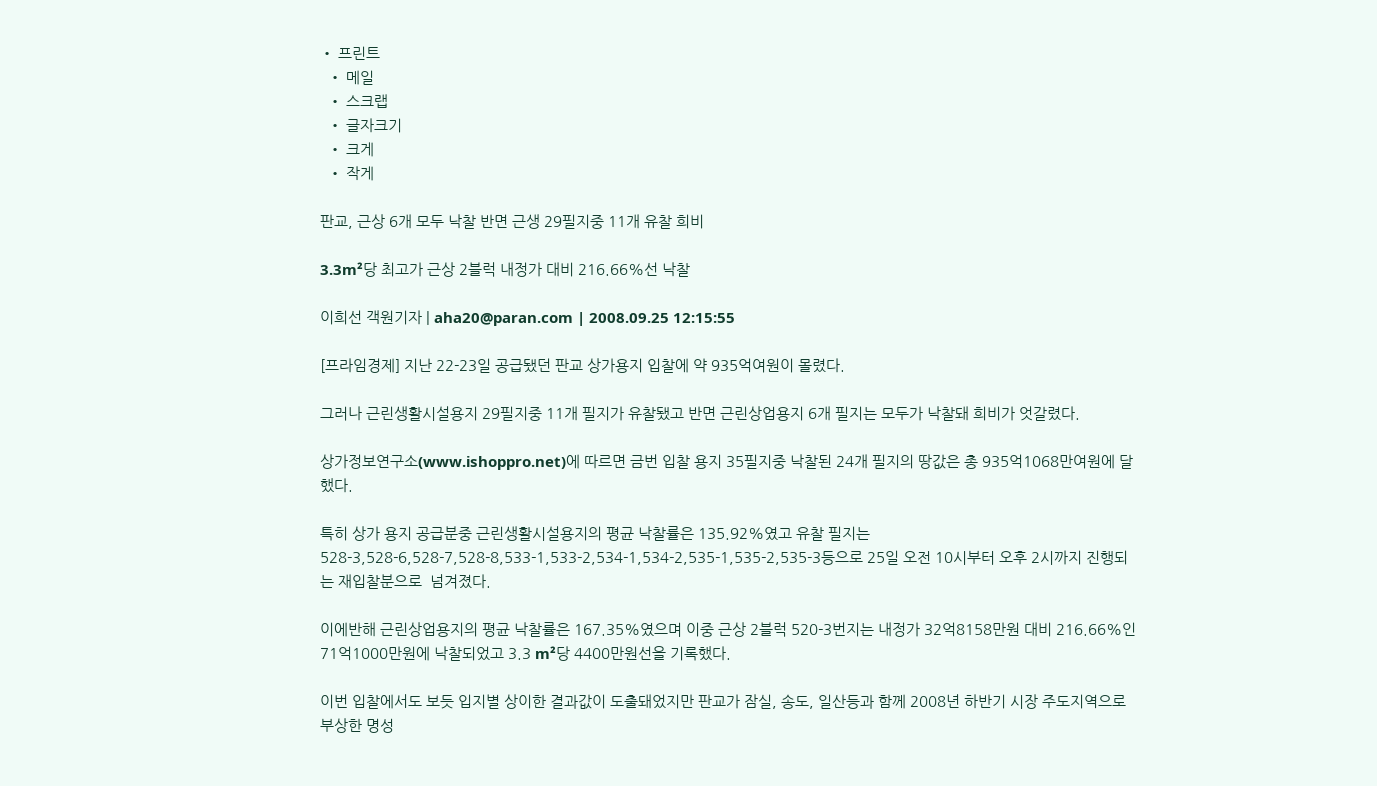• 프린트
  • 메일
  • 스크랩
  • 글자크기
  • 크게
  • 작게

판교, 근상 6개 모두 낙찰 반면 근생 29필지중 11개 유찰 희비

3.3m²당 최고가 근상 2블럭 내정가 대비 216.66%선 낙찰

이희선 객원기자 | aha20@paran.com | 2008.09.25 12:15:55

[프라임경제] 지난 22-23일 공급됐던 판교 상가용지 입찰에 약 935억여원이 몰렸다.

그러나 근린생활시설용지 29필지중 11개 필지가 유찰됐고 반면 근린상업용지 6개 필지는 모두가 낙찰돼 희비가 엇갈렸다.

상가정보연구소(www.ishoppro.net)에 따르면 금번 입찰 용지 35필지중 낙찰된 24개 필지의 땅값은 총 935억1068만여원에 달했다.

특히 상가 용지 공급분중 근린생활시설용지의 평균 낙찰률은 135.92%였고 유찰 필지는 528-3,528-6,528-7,528-8,533-1,533-2,534-1,534-2,535-1,535-2,535-3등으로 25일 오전 10시부터 오후 2시까지 진행되는 재입찰분으로  넘겨졌다.

이에반해 근린상업용지의 평균 낙찰률은 167.35%였으며 이중 근상 2블럭 520-3번지는 내정가 32억8158만원 대비 216.66%인 71억1000만원에 낙찰되었고 3.3 m²당 4400만원선을 기록했다.

이번 입찰에서도 보듯 입지별 상이한 결과값이 도출돼었지만 판교가 잠실, 송도, 일산등과 함께 2008년 하반기 시장 주도지역으로 부상한 명성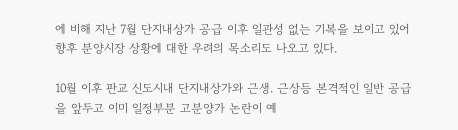에 비해 지난 7월 단지내상가 공급 이후 일관성 없는 기복을 보이고 있어 향후 분양시장 상황에 대한 우려의 목소리도 나오고 있다.

10월 이후 판교 신도시내 단지내상가와 근생. 근상등 본격적인 일반 공급을 앞두고 이미 일정부분 고분양가 논란이 예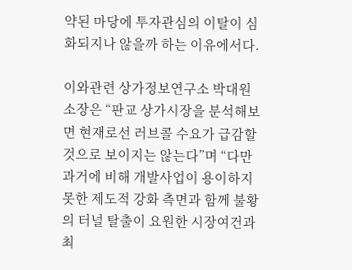약된 마당에 투자관심의 이탈이 심화되지나 않을까 하는 이유에서다.

이와관련 상가정보연구소 박대원 소장은 “판교 상가시장을 분석해보면 현재로선 러브콜 수요가 급감할 것으로 보이지는 않는다”며 “다만 과거에 비해 개발사업이 용이하지 못한 제도적 강화 측면과 함께 불황의 터널 탈출이 요원한 시장여건과 최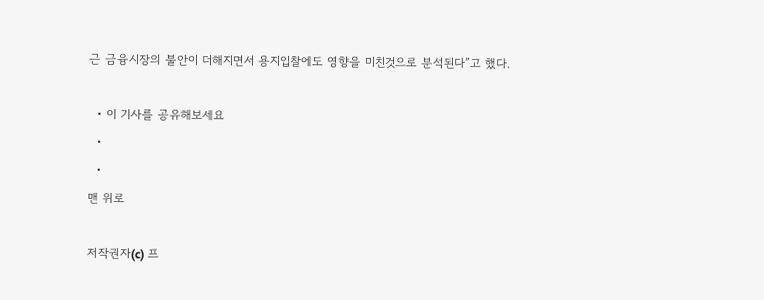근 금융시장의 불안이 더해지면서 용지입찰에도 영향을 미친것으로 분석된다”고 했다.

  • 이 기사를 공유해보세요
  •
  •
맨 위로

저작권자(c) 프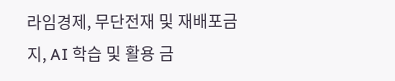라임경제, 무단전재 및 재배포금지, AI 학습 및 활용 금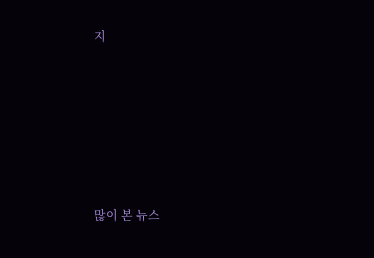지






많이 본 뉴스